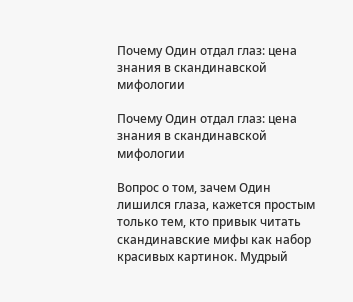Почему Один отдал глаз: цена знания в скандинавской мифологии

Почему Один отдал глаз: цена знания в скандинавской мифологии

Вопрос о том, зачем Один лишился глаза, кажется простым только тем, кто привык читать скандинавские мифы как набор красивых картинок. Мудрый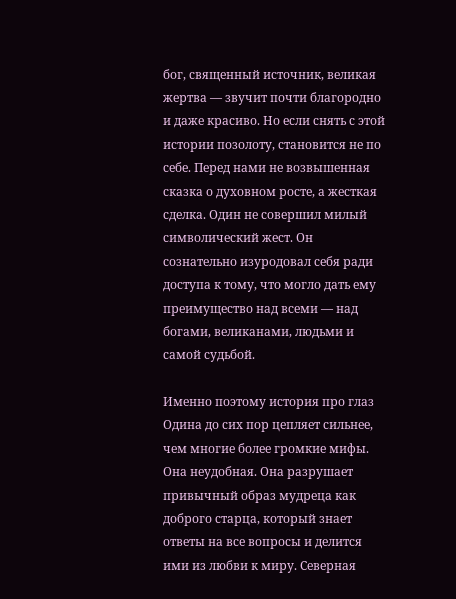бог, священный источник, великая жертва — звучит почти благородно и даже красиво. Но если снять с этой истории позолоту, становится не по себе. Перед нами не возвышенная сказка о духовном росте, а жесткая сделка. Один не совершил милый символический жест. Он сознательно изуродовал себя ради доступа к тому, что могло дать ему преимущество над всеми — над богами, великанами, людьми и самой судьбой.

Именно поэтому история про глаз Одина до сих пор цепляет сильнее, чем многие более громкие мифы. Она неудобная. Она разрушает привычный образ мудреца как доброго старца, который знает ответы на все вопросы и делится ими из любви к миру. Северная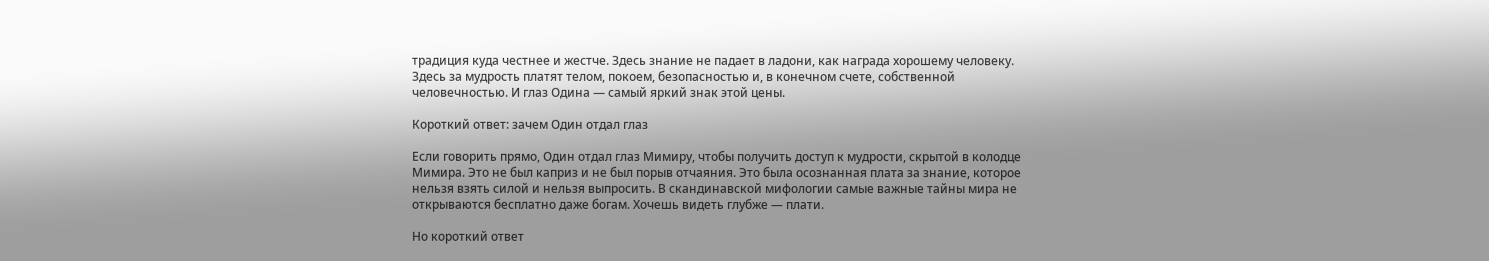традиция куда честнее и жестче. Здесь знание не падает в ладони, как награда хорошему человеку. Здесь за мудрость платят телом, покоем, безопасностью и, в конечном счете, собственной человечностью. И глаз Одина — самый яркий знак этой цены.

Короткий ответ: зачем Один отдал глаз

Если говорить прямо, Один отдал глаз Мимиру, чтобы получить доступ к мудрости, скрытой в колодце Мимира. Это не был каприз и не был порыв отчаяния. Это была осознанная плата за знание, которое нельзя взять силой и нельзя выпросить. В скандинавской мифологии самые важные тайны мира не открываются бесплатно даже богам. Хочешь видеть глубже — плати.

Но короткий ответ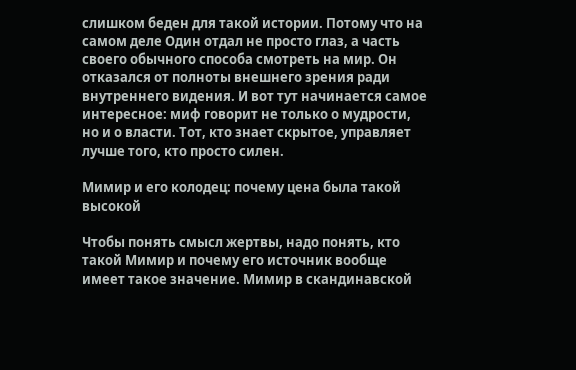слишком беден для такой истории. Потому что на самом деле Один отдал не просто глаз, а часть своего обычного способа смотреть на мир. Он отказался от полноты внешнего зрения ради внутреннего видения. И вот тут начинается самое интересное: миф говорит не только о мудрости, но и о власти. Тот, кто знает скрытое, управляет лучше того, кто просто силен.

Мимир и его колодец: почему цена была такой высокой

Чтобы понять смысл жертвы, надо понять, кто такой Мимир и почему его источник вообще имеет такое значение. Мимир в скандинавской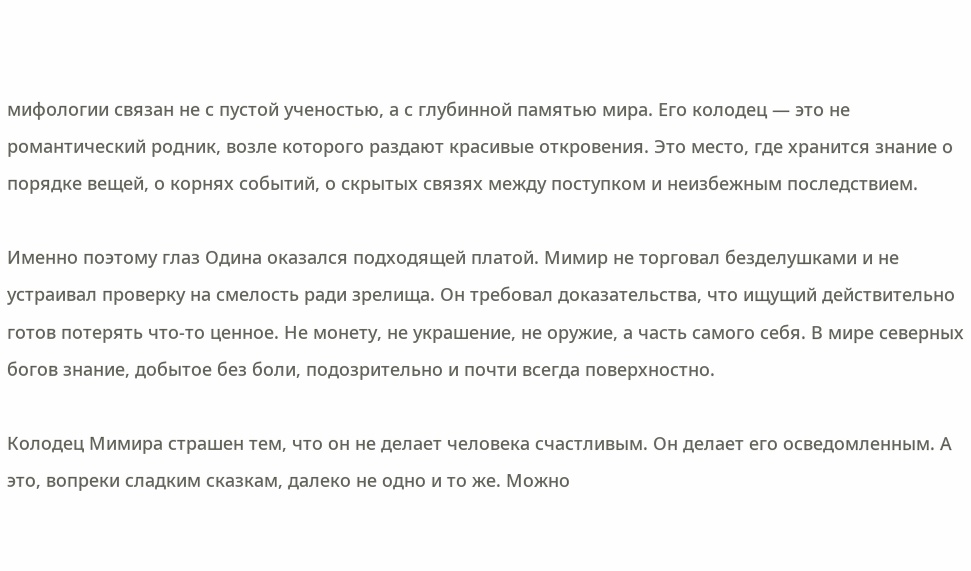мифологии связан не с пустой ученостью, а с глубинной памятью мира. Его колодец — это не романтический родник, возле которого раздают красивые откровения. Это место, где хранится знание о порядке вещей, о корнях событий, о скрытых связях между поступком и неизбежным последствием.

Именно поэтому глаз Одина оказался подходящей платой. Мимир не торговал безделушками и не устраивал проверку на смелость ради зрелища. Он требовал доказательства, что ищущий действительно готов потерять что-то ценное. Не монету, не украшение, не оружие, а часть самого себя. В мире северных богов знание, добытое без боли, подозрительно и почти всегда поверхностно.

Колодец Мимира страшен тем, что он не делает человека счастливым. Он делает его осведомленным. А это, вопреки сладким сказкам, далеко не одно и то же. Можно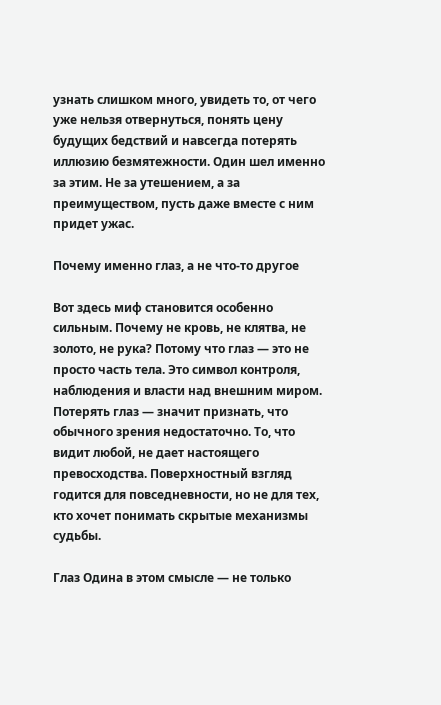узнать слишком много, увидеть то, от чего уже нельзя отвернуться, понять цену будущих бедствий и навсегда потерять иллюзию безмятежности. Один шел именно за этим. Не за утешением, а за преимуществом, пусть даже вместе с ним придет ужас.

Почему именно глаз, а не что-то другое

Вот здесь миф становится особенно сильным. Почему не кровь, не клятва, не золото, не рука? Потому что глаз — это не просто часть тела. Это символ контроля, наблюдения и власти над внешним миром. Потерять глаз — значит признать, что обычного зрения недостаточно. То, что видит любой, не дает настоящего превосходства. Поверхностный взгляд годится для повседневности, но не для тех, кто хочет понимать скрытые механизмы судьбы.

Глаз Одина в этом смысле — не только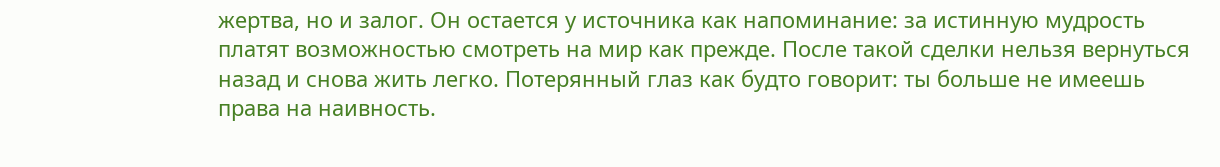жертва, но и залог. Он остается у источника как напоминание: за истинную мудрость платят возможностью смотреть на мир как прежде. После такой сделки нельзя вернуться назад и снова жить легко. Потерянный глаз как будто говорит: ты больше не имеешь права на наивность.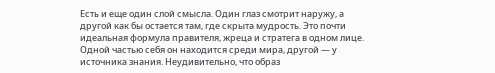Есть и еще один слой смысла. Один глаз смотрит наружу, а другой как бы остается там, где скрыта мудрость. Это почти идеальная формула правителя, жреца и стратега в одном лице. Одной частью себя он находится среди мира, другой — у источника знания. Неудивительно, что образ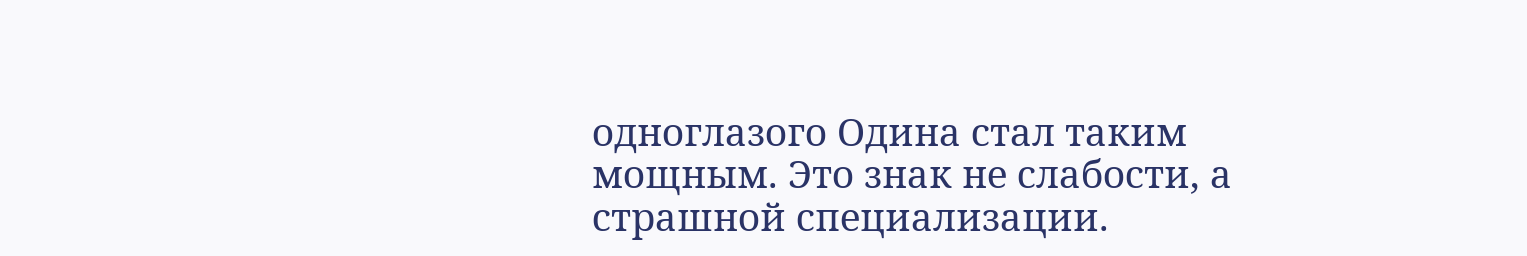одноглазого Одина стал таким мощным. Это знак не слабости, а страшной специализации.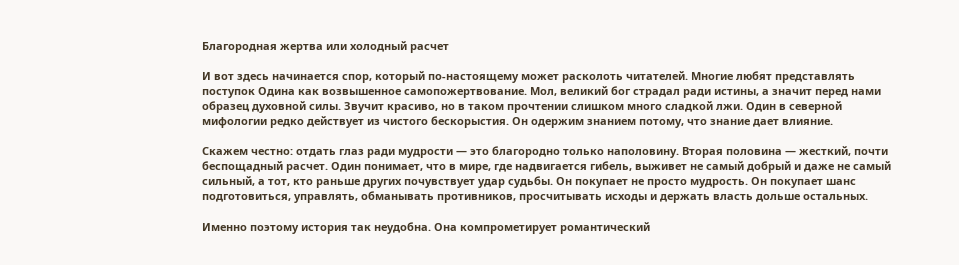Благородная жертва или холодный расчет

И вот здесь начинается спор, который по-настоящему может расколоть читателей. Многие любят представлять поступок Одина как возвышенное самопожертвование. Мол, великий бог страдал ради истины, а значит перед нами образец духовной силы. Звучит красиво, но в таком прочтении слишком много сладкой лжи. Один в северной мифологии редко действует из чистого бескорыстия. Он одержим знанием потому, что знание дает влияние.

Скажем честно: отдать глаз ради мудрости — это благородно только наполовину. Вторая половина — жесткий, почти беспощадный расчет. Один понимает, что в мире, где надвигается гибель, выживет не самый добрый и даже не самый сильный, а тот, кто раньше других почувствует удар судьбы. Он покупает не просто мудрость. Он покупает шанс подготовиться, управлять, обманывать противников, просчитывать исходы и держать власть дольше остальных.

Именно поэтому история так неудобна. Она компрометирует романтический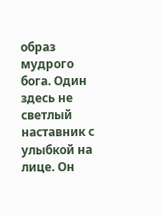образ мудрого бога. Один здесь не светлый наставник с улыбкой на лице. Он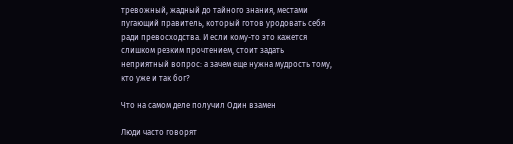тревожный, жадный до тайного знания, местами пугающий правитель, который готов уродовать себя ради превосходства. И если кому-то это кажется слишком резким прочтением, стоит задать неприятный вопрос: а зачем еще нужна мудрость тому, кто уже и так бог?

Что на самом деле получил Один взамен

Люди часто говорят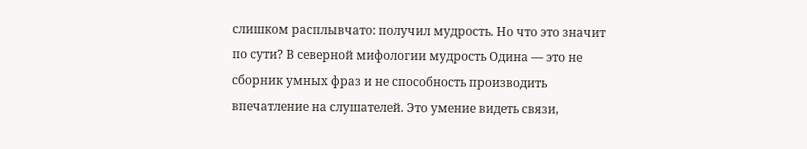слишком расплывчато: получил мудрость. Но что это значит по сути? В северной мифологии мудрость Одина — это не сборник умных фраз и не способность производить впечатление на слушателей. Это умение видеть связи,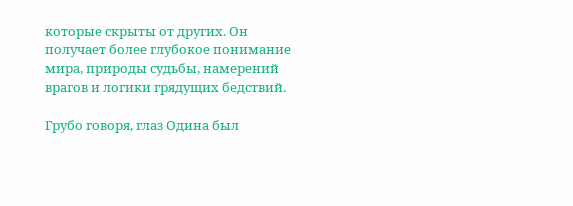которые скрыты от других. Он получает более глубокое понимание мира, природы судьбы, намерений врагов и логики грядущих бедствий.

Грубо говоря, глаз Одина был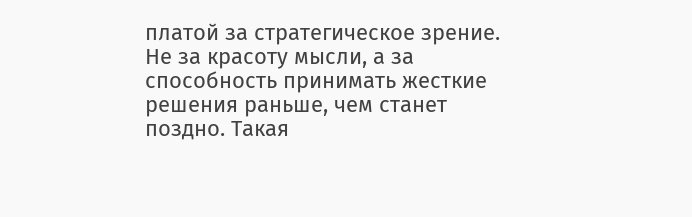платой за стратегическое зрение. Не за красоту мысли, а за способность принимать жесткие решения раньше, чем станет поздно. Такая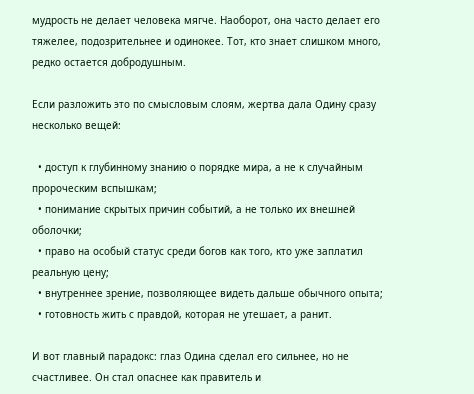мудрость не делает человека мягче. Наоборот, она часто делает его тяжелее, подозрительнее и одинокее. Тот, кто знает слишком много, редко остается добродушным.

Если разложить это по смысловым слоям, жертва дала Одину сразу несколько вещей:

  • доступ к глубинному знанию о порядке мира, а не к случайным пророческим вспышкам;
  • понимание скрытых причин событий, а не только их внешней оболочки;
  • право на особый статус среди богов как того, кто уже заплатил реальную цену;
  • внутреннее зрение, позволяющее видеть дальше обычного опыта;
  • готовность жить с правдой, которая не утешает, а ранит.

И вот главный парадокс: глаз Одина сделал его сильнее, но не счастливее. Он стал опаснее как правитель и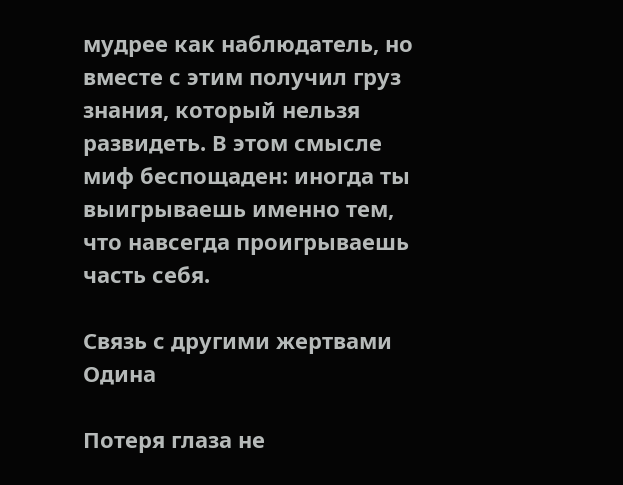мудрее как наблюдатель, но вместе с этим получил груз знания, который нельзя развидеть. В этом смысле миф беспощаден: иногда ты выигрываешь именно тем, что навсегда проигрываешь часть себя.

Связь с другими жертвами Одина

Потеря глаза не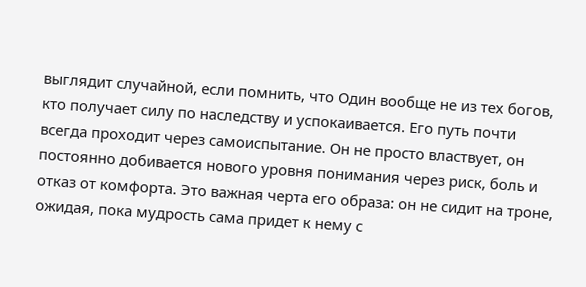выглядит случайной, если помнить, что Один вообще не из тех богов, кто получает силу по наследству и успокаивается. Его путь почти всегда проходит через самоиспытание. Он не просто властвует, он постоянно добивается нового уровня понимания через риск, боль и отказ от комфорта. Это важная черта его образа: он не сидит на троне, ожидая, пока мудрость сама придет к нему с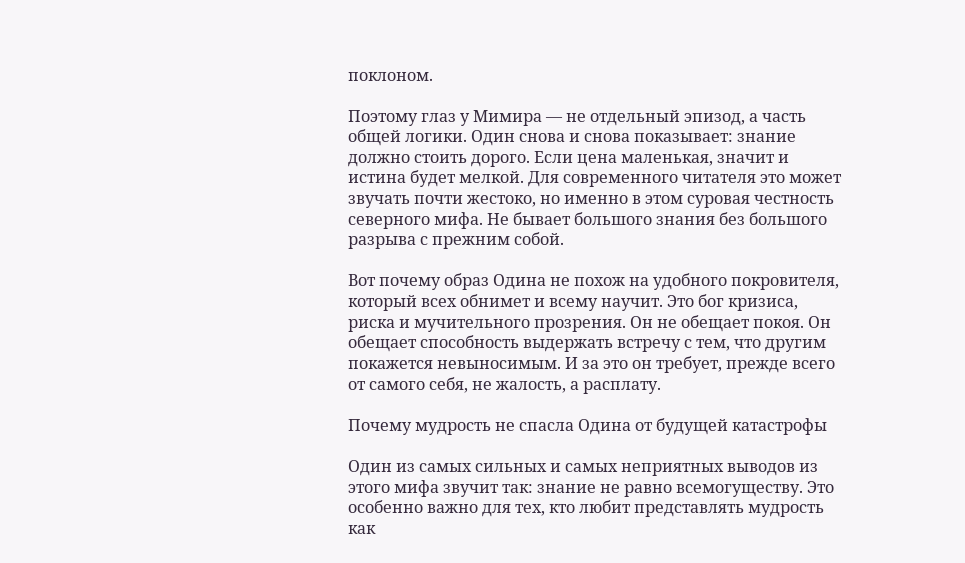поклоном.

Поэтому глаз у Мимира — не отдельный эпизод, а часть общей логики. Один снова и снова показывает: знание должно стоить дорого. Если цена маленькая, значит и истина будет мелкой. Для современного читателя это может звучать почти жестоко, но именно в этом суровая честность северного мифа. Не бывает большого знания без большого разрыва с прежним собой.

Вот почему образ Одина не похож на удобного покровителя, который всех обнимет и всему научит. Это бог кризиса, риска и мучительного прозрения. Он не обещает покоя. Он обещает способность выдержать встречу с тем, что другим покажется невыносимым. И за это он требует, прежде всего от самого себя, не жалость, а расплату.

Почему мудрость не спасла Одина от будущей катастрофы

Один из самых сильных и самых неприятных выводов из этого мифа звучит так: знание не равно всемогуществу. Это особенно важно для тех, кто любит представлять мудрость как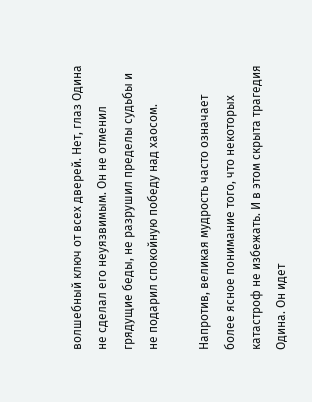волшебный ключ от всех дверей. Нет, глаз Одина не сделал его неуязвимым. Он не отменил грядущие беды, не разрушил пределы судьбы и не подарил спокойную победу над хаосом.

Напротив, великая мудрость часто означает более ясное понимание того, что некоторых катастроф не избежать. И в этом скрыта трагедия Одина. Он идет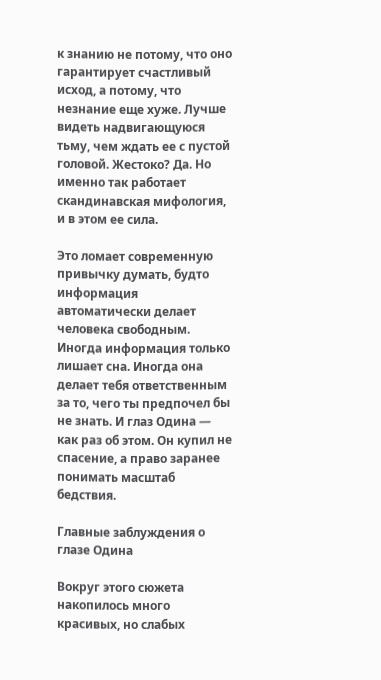к знанию не потому, что оно гарантирует счастливый исход, а потому, что незнание еще хуже. Лучше видеть надвигающуюся тьму, чем ждать ее с пустой головой. Жестоко? Да. Но именно так работает скандинавская мифология, и в этом ее сила.

Это ломает современную привычку думать, будто информация автоматически делает человека свободным. Иногда информация только лишает сна. Иногда она делает тебя ответственным за то, чего ты предпочел бы не знать. И глаз Одина — как раз об этом. Он купил не спасение, а право заранее понимать масштаб бедствия.

Главные заблуждения о глазе Одина

Вокруг этого сюжета накопилось много красивых, но слабых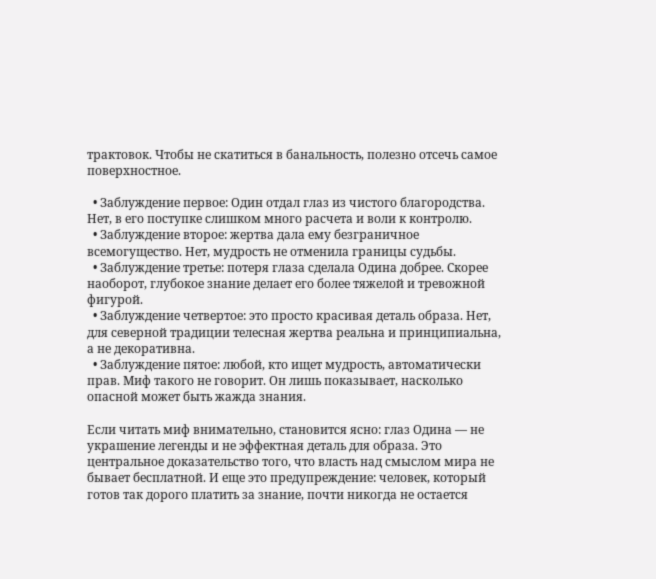трактовок. Чтобы не скатиться в банальность, полезно отсечь самое поверхностное.

  • Заблуждение первое: Один отдал глаз из чистого благородства. Нет, в его поступке слишком много расчета и воли к контролю.
  • Заблуждение второе: жертва дала ему безграничное всемогущество. Нет, мудрость не отменила границы судьбы.
  • Заблуждение третье: потеря глаза сделала Одина добрее. Скорее наоборот, глубокое знание делает его более тяжелой и тревожной фигурой.
  • Заблуждение четвертое: это просто красивая деталь образа. Нет, для северной традиции телесная жертва реальна и принципиальна, а не декоративна.
  • Заблуждение пятое: любой, кто ищет мудрость, автоматически прав. Миф такого не говорит. Он лишь показывает, насколько опасной может быть жажда знания.

Если читать миф внимательно, становится ясно: глаз Одина — не украшение легенды и не эффектная деталь для образа. Это центральное доказательство того, что власть над смыслом мира не бывает бесплатной. И еще это предупреждение: человек, который готов так дорого платить за знание, почти никогда не остается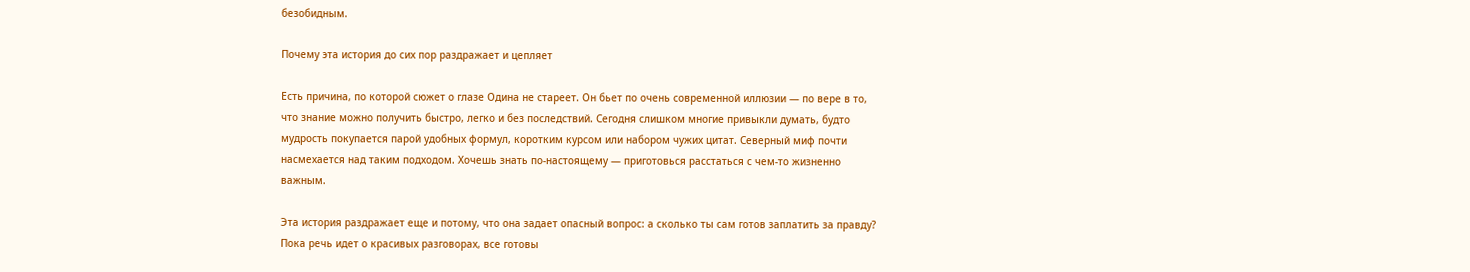безобидным.

Почему эта история до сих пор раздражает и цепляет

Есть причина, по которой сюжет о глазе Одина не стареет. Он бьет по очень современной иллюзии — по вере в то, что знание можно получить быстро, легко и без последствий. Сегодня слишком многие привыкли думать, будто мудрость покупается парой удобных формул, коротким курсом или набором чужих цитат. Северный миф почти насмехается над таким подходом. Хочешь знать по-настоящему — приготовься расстаться с чем-то жизненно важным.

Эта история раздражает еще и потому, что она задает опасный вопрос: а сколько ты сам готов заплатить за правду? Пока речь идет о красивых разговорах, все готовы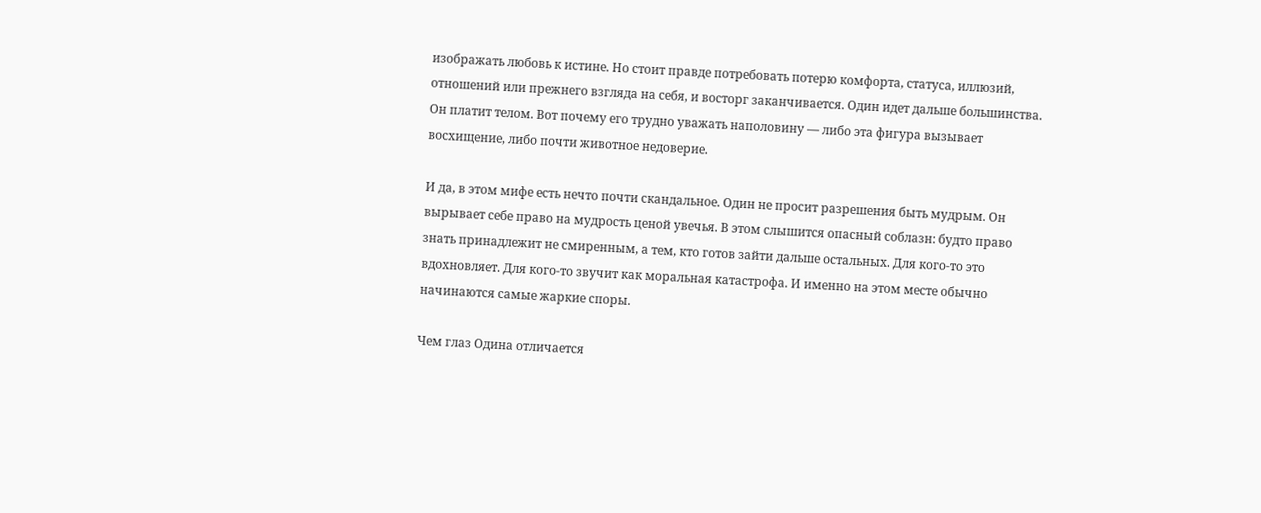изображать любовь к истине. Но стоит правде потребовать потерю комфорта, статуса, иллюзий, отношений или прежнего взгляда на себя, и восторг заканчивается. Один идет дальше большинства. Он платит телом. Вот почему его трудно уважать наполовину — либо эта фигура вызывает восхищение, либо почти животное недоверие.

И да, в этом мифе есть нечто почти скандальное. Один не просит разрешения быть мудрым. Он вырывает себе право на мудрость ценой увечья. В этом слышится опасный соблазн: будто право знать принадлежит не смиренным, а тем, кто готов зайти дальше остальных. Для кого-то это вдохновляет. Для кого-то звучит как моральная катастрофа. И именно на этом месте обычно начинаются самые жаркие споры.

Чем глаз Одина отличается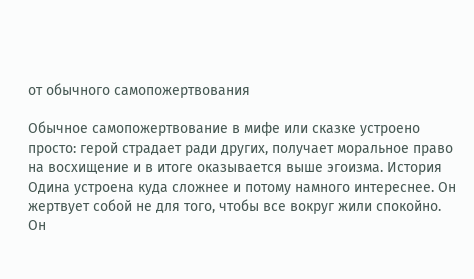от обычного самопожертвования

Обычное самопожертвование в мифе или сказке устроено просто: герой страдает ради других, получает моральное право на восхищение и в итоге оказывается выше эгоизма. История Одина устроена куда сложнее и потому намного интереснее. Он жертвует собой не для того, чтобы все вокруг жили спокойно. Он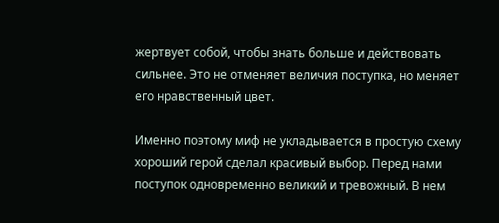жертвует собой, чтобы знать больше и действовать сильнее. Это не отменяет величия поступка, но меняет его нравственный цвет.

Именно поэтому миф не укладывается в простую схему хороший герой сделал красивый выбор. Перед нами поступок одновременно великий и тревожный. В нем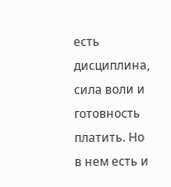есть дисциплина, сила воли и готовность платить. Но в нем есть и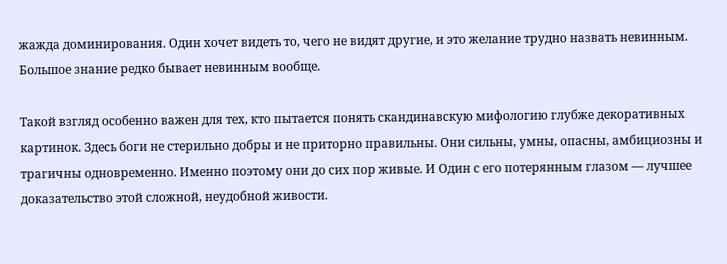жажда доминирования. Один хочет видеть то, чего не видят другие, и это желание трудно назвать невинным. Большое знание редко бывает невинным вообще.

Такой взгляд особенно важен для тех, кто пытается понять скандинавскую мифологию глубже декоративных картинок. Здесь боги не стерильно добры и не приторно правильны. Они сильны, умны, опасны, амбициозны и трагичны одновременно. Именно поэтому они до сих пор живые. И Один с его потерянным глазом — лучшее доказательство этой сложной, неудобной живости.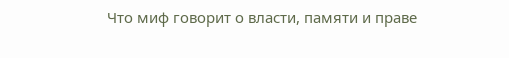Что миф говорит о власти, памяти и праве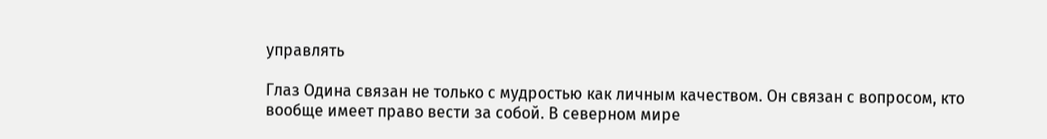управлять

Глаз Одина связан не только с мудростью как личным качеством. Он связан с вопросом, кто вообще имеет право вести за собой. В северном мире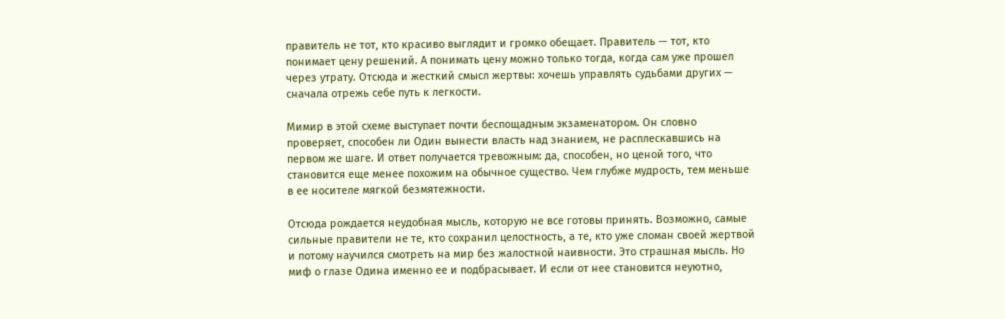правитель не тот, кто красиво выглядит и громко обещает. Правитель — тот, кто понимает цену решений. А понимать цену можно только тогда, когда сам уже прошел через утрату. Отсюда и жесткий смысл жертвы: хочешь управлять судьбами других — сначала отрежь себе путь к легкости.

Мимир в этой схеме выступает почти беспощадным экзаменатором. Он словно проверяет, способен ли Один вынести власть над знанием, не расплескавшись на первом же шаге. И ответ получается тревожным: да, способен, но ценой того, что становится еще менее похожим на обычное существо. Чем глубже мудрость, тем меньше в ее носителе мягкой безмятежности.

Отсюда рождается неудобная мысль, которую не все готовы принять. Возможно, самые сильные правители не те, кто сохранил целостность, а те, кто уже сломан своей жертвой и потому научился смотреть на мир без жалостной наивности. Это страшная мысль. Но миф о глазе Одина именно ее и подбрасывает. И если от нее становится неуютно,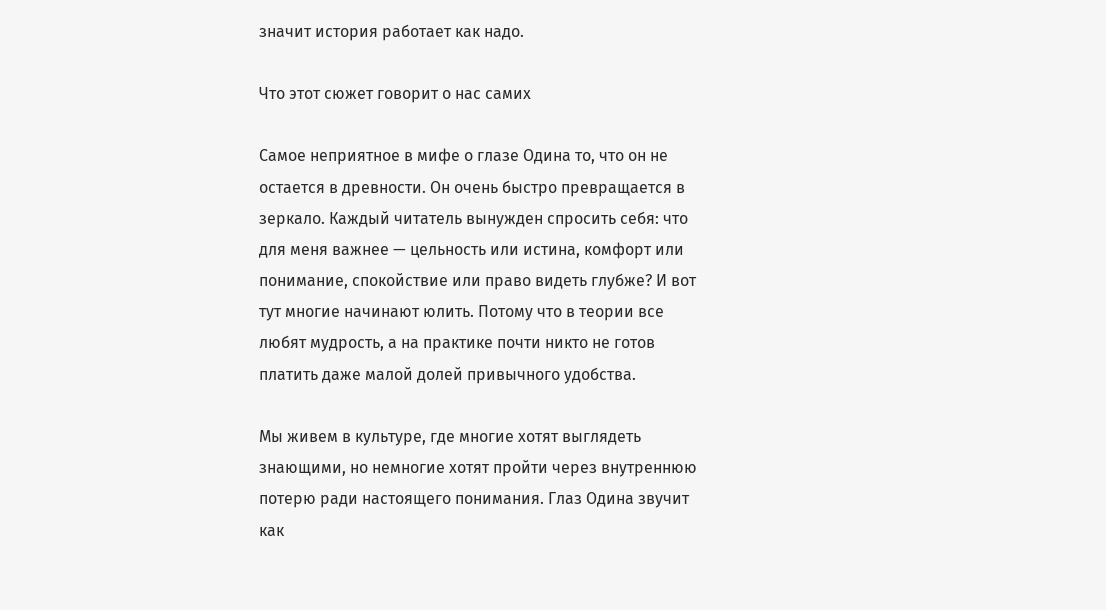значит история работает как надо.

Что этот сюжет говорит о нас самих

Самое неприятное в мифе о глазе Одина то, что он не остается в древности. Он очень быстро превращается в зеркало. Каждый читатель вынужден спросить себя: что для меня важнее — цельность или истина, комфорт или понимание, спокойствие или право видеть глубже? И вот тут многие начинают юлить. Потому что в теории все любят мудрость, а на практике почти никто не готов платить даже малой долей привычного удобства.

Мы живем в культуре, где многие хотят выглядеть знающими, но немногие хотят пройти через внутреннюю потерю ради настоящего понимания. Глаз Одина звучит как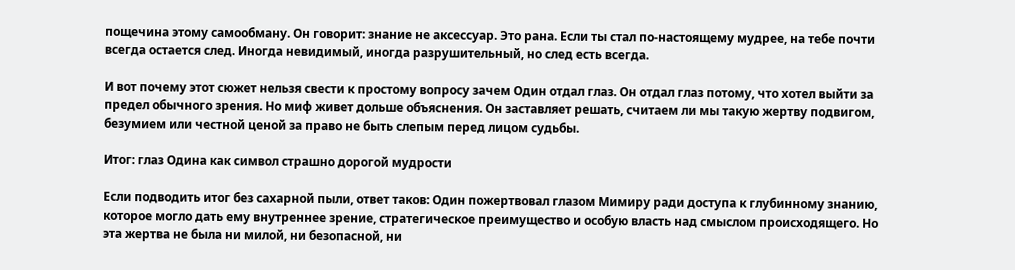пощечина этому самообману. Он говорит: знание не аксессуар. Это рана. Если ты стал по-настоящему мудрее, на тебе почти всегда остается след. Иногда невидимый, иногда разрушительный, но след есть всегда.

И вот почему этот сюжет нельзя свести к простому вопросу зачем Один отдал глаз. Он отдал глаз потому, что хотел выйти за предел обычного зрения. Но миф живет дольше объяснения. Он заставляет решать, считаем ли мы такую жертву подвигом, безумием или честной ценой за право не быть слепым перед лицом судьбы.

Итог: глаз Одина как символ страшно дорогой мудрости

Если подводить итог без сахарной пыли, ответ таков: Один пожертвовал глазом Мимиру ради доступа к глубинному знанию, которое могло дать ему внутреннее зрение, стратегическое преимущество и особую власть над смыслом происходящего. Но эта жертва не была ни милой, ни безопасной, ни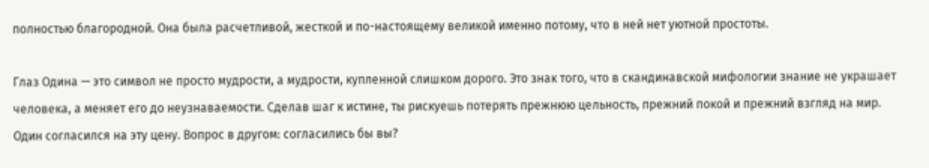полностью благородной. Она была расчетливой, жесткой и по-настоящему великой именно потому, что в ней нет уютной простоты.

Глаз Одина — это символ не просто мудрости, а мудрости, купленной слишком дорого. Это знак того, что в скандинавской мифологии знание не украшает человека, а меняет его до неузнаваемости. Сделав шаг к истине, ты рискуешь потерять прежнюю цельность, прежний покой и прежний взгляд на мир. Один согласился на эту цену. Вопрос в другом: согласились бы вы?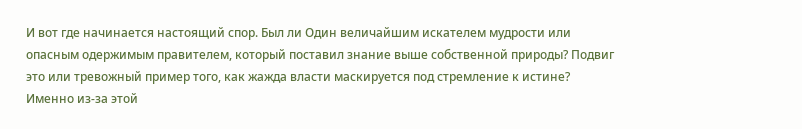И вот где начинается настоящий спор. Был ли Один величайшим искателем мудрости или опасным одержимым правителем, который поставил знание выше собственной природы? Подвиг это или тревожный пример того, как жажда власти маскируется под стремление к истине? Именно из-за этой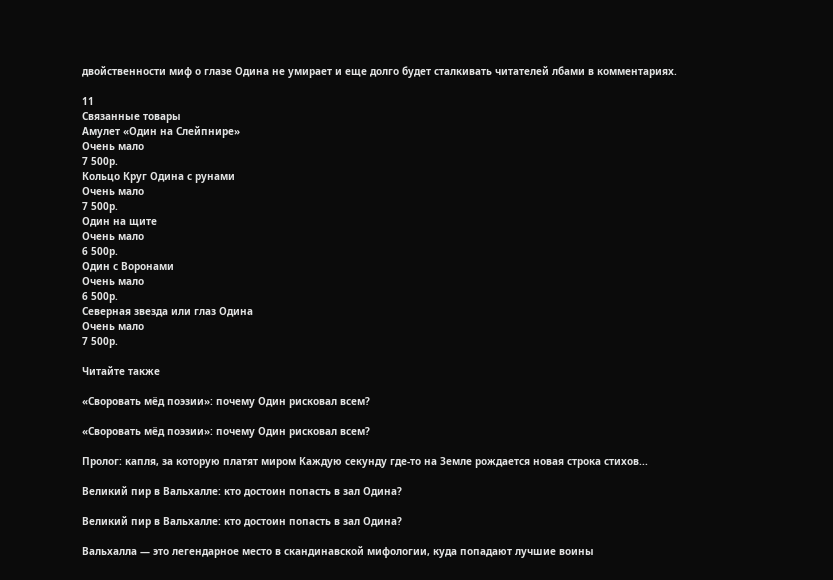двойственности миф о глазе Одина не умирает и еще долго будет сталкивать читателей лбами в комментариях.

11
Связанные товары
Амулет «Один на Слейпнире»
Очень мало
7 500р.
Кольцо Круг Одина с рунами
Очень мало
7 500р.
Один на щите
Очень мало
6 500р.
Один с Воронами
Очень мало
6 500р.
Северная звезда или глаз Одина
Очень мало
7 500р.

Читайте также

«Своровать мёд поэзии»: почему Один рисковал всем?

«Своровать мёд поэзии»: почему Один рисковал всем?

Пролог: капля, за которую платят миром Каждую секунду где-то на Земле рождается новая строка стихов...

Великий пир в Вальхалле: кто достоин попасть в зал Одина?

Великий пир в Вальхалле: кто достоин попасть в зал Одина?

Вальхалла — это легендарное место в скандинавской мифологии, куда попадают лучшие воины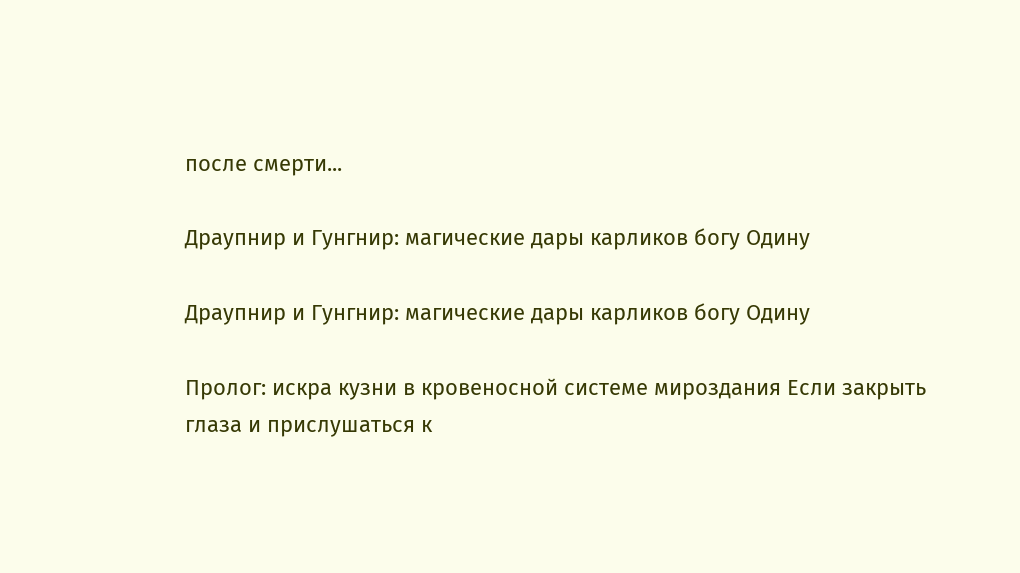после смерти...

Драупнир и Гунгнир: магические дары карликов богу Одину

Драупнир и Гунгнир: магические дары карликов богу Одину

Пролог: искра кузни в кровеносной системе мироздания Если закрыть глаза и прислушаться к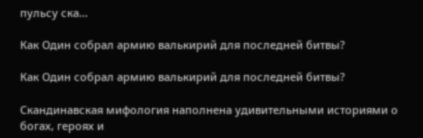пульсу ска...

Как Один собрал армию валькирий для последней битвы?

Как Один собрал армию валькирий для последней битвы?

Скандинавская мифология наполнена удивительными историями о богах, героях и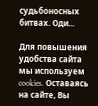судьбоносных битвах. Оди...

Для повышения удобства сайта мы используем cookies. Оставаясь на сайте, Вы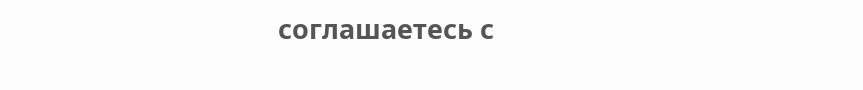соглашаетесь с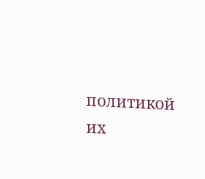политикой их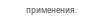применения.